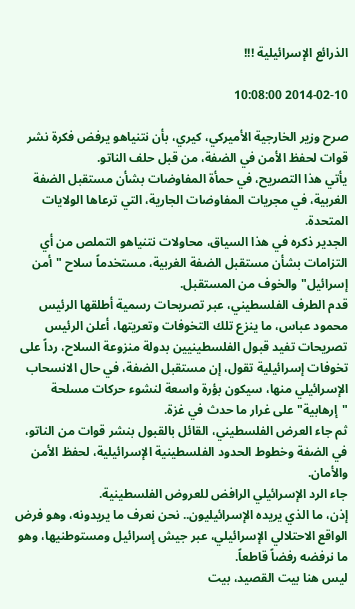الذرائع الإسرائيلية !!!

2014-02-10 10:08:00

صرح وزير الخارجية الأميركي، كيري، بأن نتنياهو يرفض فكرة نشر قوات لحفظ الأمن في الضفة، من قبل حلف الناتو.
يأتي هذا التصريح، في حمأة المفاوضات بشأن مستقبل الضفة الغربية، في مجريات المفاوضات الجارية، التي ترعاها الولايات المتحدة.
الجدير ذكره في هذا السياق، محاولات نتنياهو التملص من أي التزامات بشأن مستقبل الضفة الغربية، مستخدماً سلاح "أمن إسرائيل" والخوف من المستقبل.
قدم الطرف الفلسطيني، عبر تصريحات رسمية أطلقها الرئيس محمود عباس، ما ينزع تلك التخوفات وتعريتها، أعلن الرئيس تصريحات تفيد قبول الفلسطينيين بدولة منزوعة السلاح، رداً على تخوفات إسرائيلية تقول، إن مستقبل الضفة، في حال الانسحاب الإسرائيلي منها، سيكون بؤرة واسعة لنشوء حركات مسلحة "إرهابية" على غرار ما حدث في غزة.
ثم جاء العرض الفلسطيني، القائل بالقبول بنشر قوات من الناتو، في الضفة وخطوط الحدود الفلسطينية الإسرائيلية، لحفظ الأمن والأمان.
جاء الرد الإسرائيلي الرافض للعروض الفلسطينية.
إذن، ما الذي يريده الإسرائيليون.. نحن نعرف ما يريدونه، وهو فرض الواقع الاحتلالي الإسرائيلي، عبر جيش إسرائيل ومستوطنيها، وهو ما نرفضه رفضاً قاطعاً.
ليس هنا بيت القصيد، بيت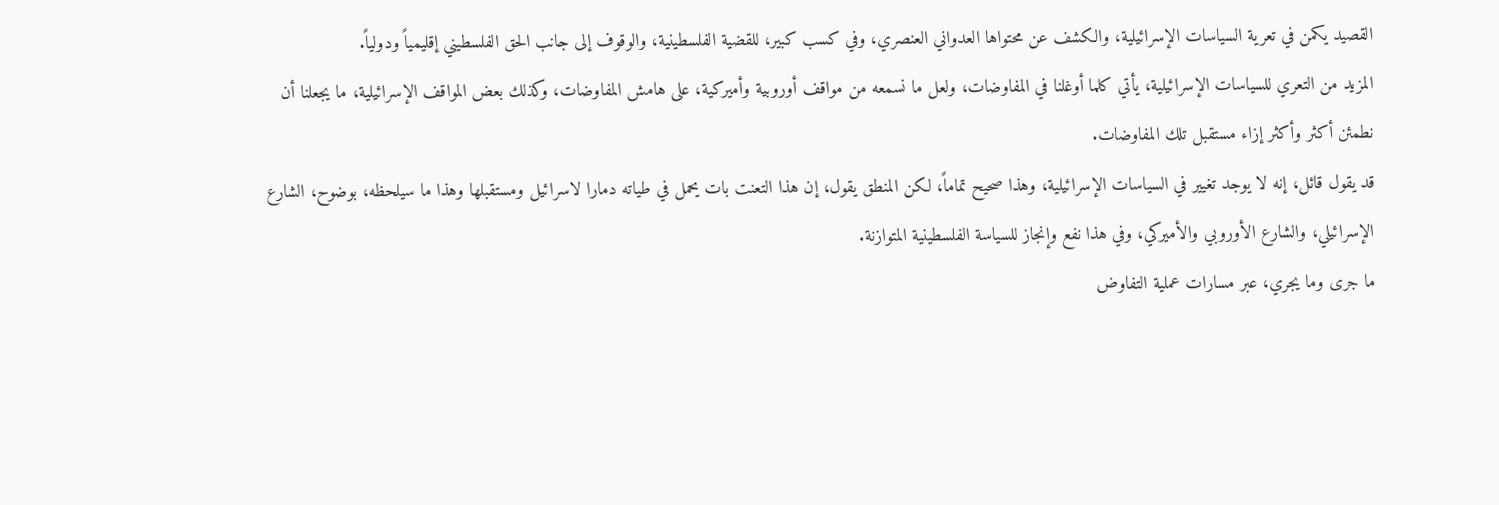القصيد يكمن في تعرية السياسات الإسرائيلية، والكشف عن محتواها العدواني العنصري، وفي كسب كبير، للقضية الفلسطينية، والوقوف إلى جانب الحق الفلسطيني إقليمياً ودولياً.
المزيد من التعري للسياسات الإسرائيلية، يأتي كلما أوغلنا في المفاوضات، ولعل ما نسمعه من مواقف أوروبية وأميركية، على هامش المفاوضات، وكذلك بعض المواقف الإسرائيلية، ما يجعلنا أن نطمئن أكثر وأكثر إزاء مستقبل تلك المفاوضات.
قد يقول قائل، إنه لا يوجد تغيير في السياسات الإسرائيلية، وهذا صحيح تماماً، لكن المنطق يقول، إن هذا التعنت بات يحمل في طياته دمارا لاسرائيل ومستقبلها وهذا ما سيلحظه، بوضوح، الشارع الإسرائيلي، والشارع الأوروبي والأميركي، وفي هذا نفع وإنجاز للسياسة الفلسطينية المتوازنة.
ما جرى وما يجري، عبر مسارات عملية التفاوض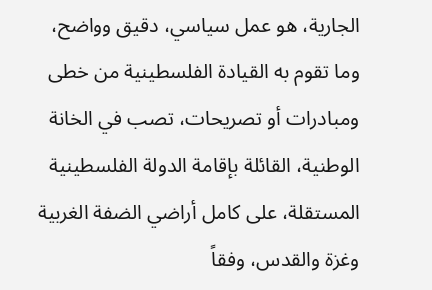الجارية، هو عمل سياسي، دقيق وواضح، وما تقوم به القيادة الفلسطينية من خطى ومبادرات أو تصريحات، تصب في الخانة الوطنية، القائلة بإقامة الدولة الفلسطينية المستقلة، على كامل أراضي الضفة الغربية وغزة والقدس، وفقاً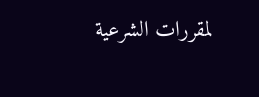لمقررات الشرعية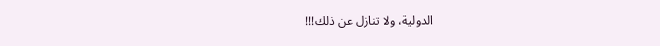الدولية، ولا تنازل عن ذلك!!!